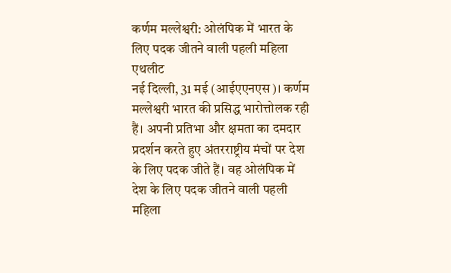कर्णम मल्लेश्वरी: ओलंपिक में भारत के लिए पदक जीतने वाली पहली महिला एथलीट
नई दिल्ली, 31 मई (आईएएनएस)। कर्णम मल्लेश्वरी भारत की प्रसिद्ध भारोत्तोलक रही हैं। अपनी प्रतिभा और क्षमता का दमदार प्रदर्शन करते हुए अंतरराष्ट्रीय मंचों पर देश के लिए पदक जीते हैं। वह ओलंपिक में देश के लिए पदक जीतने वाली पहली महिला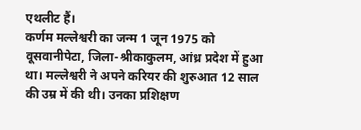एथलीट हैं।
कर्णम मल्लेश्वरी का जन्म 1 जून 1975 को वूसवानीपेटा, जिला-श्रीकाकुलम, आंध्र प्रदेश में हुआ था। मल्लेश्वरी ने अपने करियर की शुरुआत 12 साल की उम्र में की थी। उनका प्रशिक्षण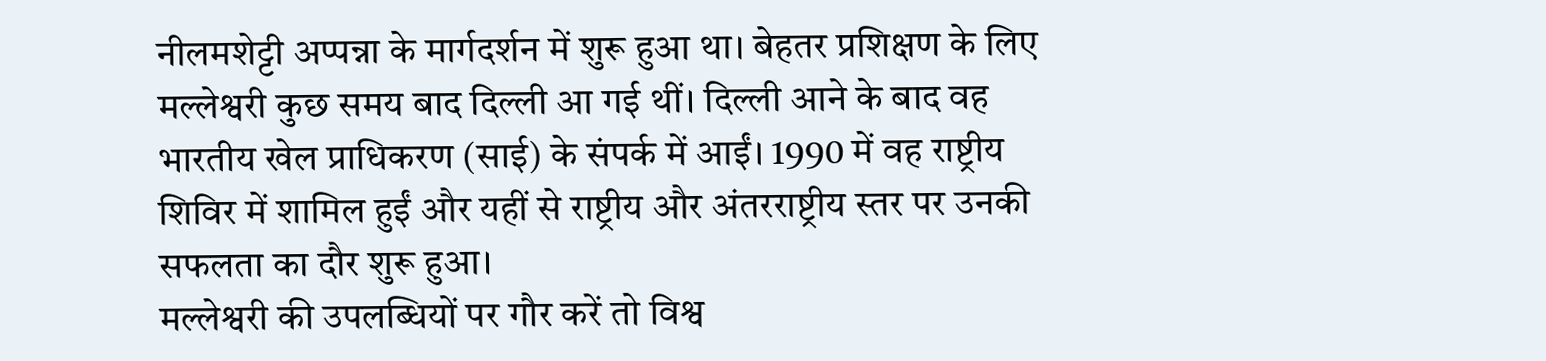नीलमशेट्टी अप्पन्ना के मार्गदर्शन में शुरू हुआ था। बेहतर प्रशिक्षण के लिए मल्लेश्वरी कुछ समय बाद दिल्ली आ गई थीं। दिल्ली आने के बाद वह भारतीय खेल प्राधिकरण (साई) के संपर्क में आईं। 1990 में वह राष्ट्रीय शिविर में शामिल हुईं और यहीं से राष्ट्रीय और अंतरराष्ट्रीय स्तर पर उनकी सफलता का दौर शुरू हुआ।
मल्लेश्वरी की उपलब्धियों पर गौर करें तो विश्व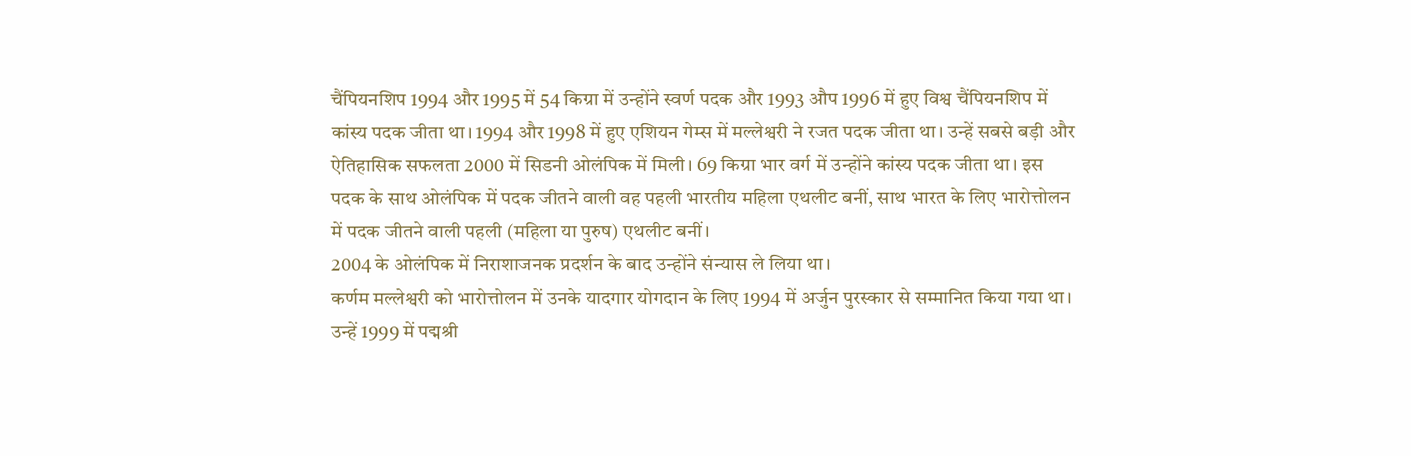चैंपियनशिप 1994 और 1995 में 54 किग्रा में उन्होंने स्वर्ण पदक और 1993 औप 1996 में हुए विश्व चैंपियनशिप में कांस्य पदक जीता था। 1994 और 1998 में हुए एशियन गेम्स में मल्लेश्वरी ने रजत पदक जीता था। उन्हें सबसे बड़ी और ऐतिहासिक सफलता 2000 में सिडनी ओलंपिक में मिली। 69 किग्रा भार वर्ग में उन्होंने कांस्य पदक जीता था। इस पदक के साथ ओलंपिक में पदक जीतने वाली वह पहली भारतीय महिला एथलीट बनीं, साथ भारत के लिए भारोत्तोलन में पदक जीतने वाली पहली (महिला या पुरुष) एथलीट बनीं।
2004 के ओलंपिक में निराशाजनक प्रदर्शन के बाद उन्होंने संन्यास ले लिया था।
कर्णम मल्लेश्वरी को भारोत्तोलन में उनके यादगार योगदान के लिए 1994 में अर्जुन पुरस्कार से सम्मानित किया गया था। उन्हें 1999 में पद्मश्री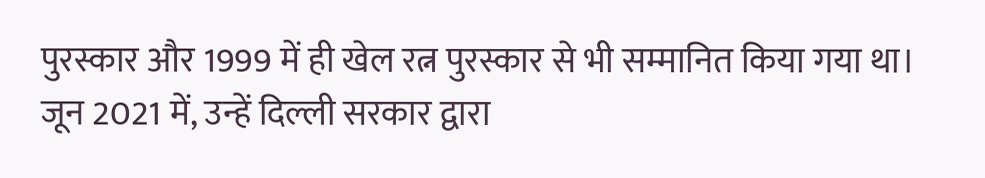पुरस्कार और 1999 में ही खेल रत्न पुरस्कार से भी सम्मानित किया गया था। जून 2021 में, उन्हें दिल्ली सरकार द्वारा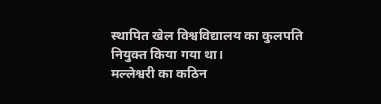स्थापित खेल विश्वविद्यालय का कुलपति नियुक्त किया गया था।
मल्लेश्वरी का कठिन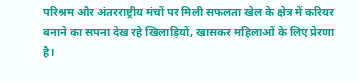परिश्रम और अंतरराष्ट्रीय मंचों पर मिली सफलता खेल के क्षेत्र में करियर बनाने का सपना देख रहे खिलाड़ियों, खासकर महिलाओं के लिए प्रेरणा है।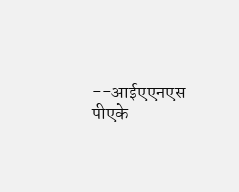--आईएएनएस
पीएके